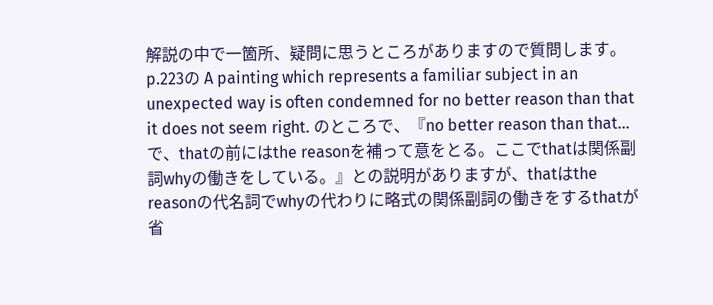解説の中で一箇所、疑問に思うところがありますので質問します。 p.223の A painting which represents a familiar subject in an unexpected way is often condemned for no better reason than that it does not seem right. のところで、『no better reason than that...で、thatの前にはthe reasonを補って意をとる。ここでthatは関係副詞whyの働きをしている。』との説明がありますが、thatはthe reasonの代名詞でwhyの代わりに略式の関係副詞の働きをするthatが省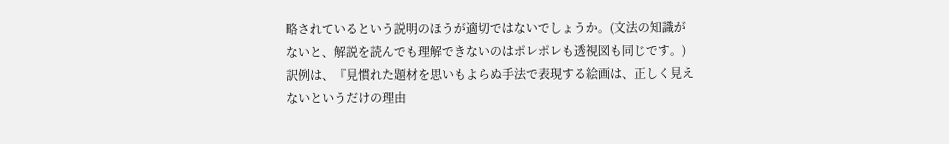略されているという説明のほうが適切ではないでしょうか。(文法の知識がないと、解説を読んでも理解できないのはポレポレも透視図も同じです。) 訳例は、『見慣れた題材を思いもよらぬ手法で表現する絵画は、正しく見えないというだけの理由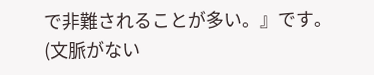で非難されることが多い。』です。(文脈がない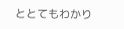ととてもわかり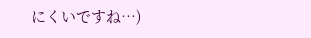にくいですね…)